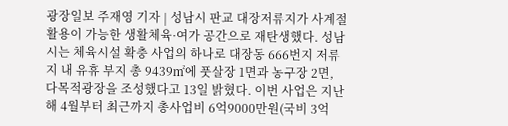광장일보 주재영 기자 | 성남시 판교 대장저류지가 사계절 활용이 가능한 생활체육·여가 공간으로 재탄생했다. 성남시는 체육시설 확충 사업의 하나로 대장동 666번지 저류지 내 유휴 부지 총 9439㎡에 풋살장 1면과 농구장 2면, 다목적광장을 조성했다고 13일 밝혔다. 이번 사업은 지난해 4월부터 최근까지 총사업비 6억9000만원(국비 3억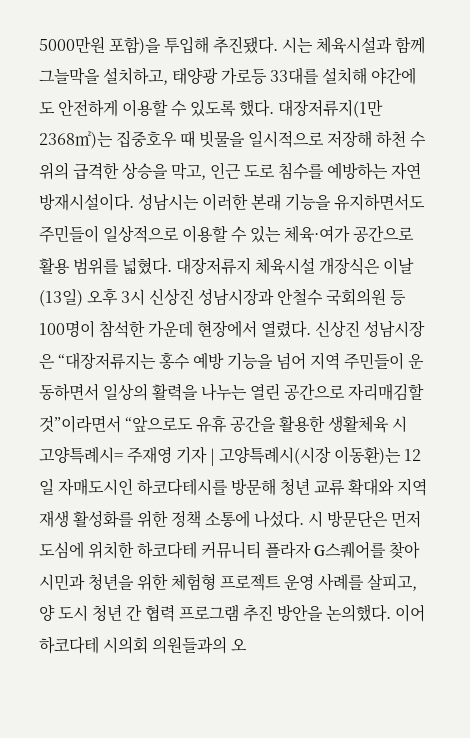5000만원 포함)을 투입해 추진됐다. 시는 체육시설과 함께 그늘막을 설치하고, 태양광 가로등 33대를 설치해 야간에도 안전하게 이용할 수 있도록 했다. 대장저류지(1만2368㎡)는 집중호우 때 빗물을 일시적으로 저장해 하천 수위의 급격한 상승을 막고, 인근 도로 침수를 예방하는 자연 방재시설이다. 성남시는 이러한 본래 기능을 유지하면서도 주민들이 일상적으로 이용할 수 있는 체육·여가 공간으로 활용 범위를 넓혔다. 대장저류지 체육시설 개장식은 이날(13일) 오후 3시 신상진 성남시장과 안철수 국회의원 등 100명이 참석한 가운데 현장에서 열렸다. 신상진 성남시장은 “대장저류지는 홍수 예방 기능을 넘어 지역 주민들이 운동하면서 일상의 활력을 나누는 열린 공간으로 자리매김할 것”이라면서 “앞으로도 유휴 공간을 활용한 생활체육 시
고양특례시= 주재영 기자 | 고양특례시(시장 이동환)는 12일 자매도시인 하코다테시를 방문해 청년 교류 확대와 지역 재생 활성화를 위한 정책 소통에 나섰다. 시 방문단은 먼저 도심에 위치한 하코다테 커뮤니티 플라자 G스퀘어를 찾아 시민과 청년을 위한 체험형 프로젝트 운영 사례를 살피고, 양 도시 청년 간 협력 프로그램 추진 방안을 논의했다. 이어 하코다테 시의회 의원들과의 오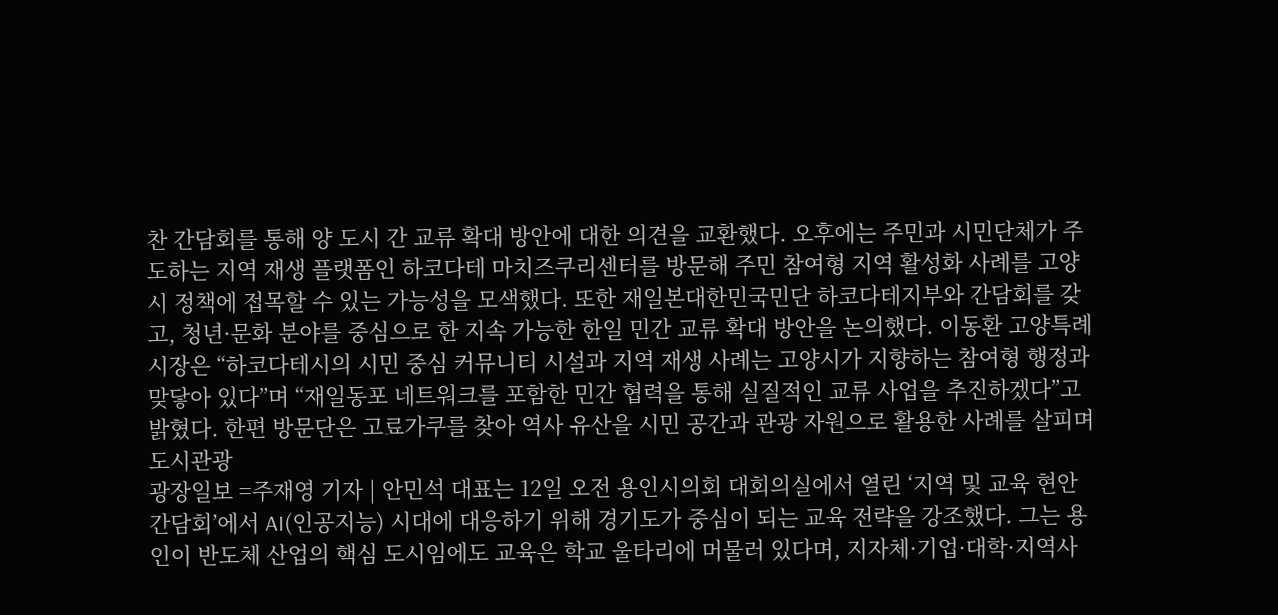찬 간담회를 통해 양 도시 간 교류 확대 방안에 대한 의견을 교환했다. 오후에는 주민과 시민단체가 주도하는 지역 재생 플랫폼인 하코다테 마치즈쿠리센터를 방문해 주민 참여형 지역 활성화 사례를 고양시 정책에 접목할 수 있는 가능성을 모색했다. 또한 재일본대한민국민단 하코다테지부와 간담회를 갖고, 청년·문화 분야를 중심으로 한 지속 가능한 한일 민간 교류 확대 방안을 논의했다. 이동환 고양특례시장은 “하코다테시의 시민 중심 커뮤니티 시설과 지역 재생 사례는 고양시가 지향하는 참여형 행정과 맞닿아 있다”며 “재일동포 네트워크를 포함한 민간 협력을 통해 실질적인 교류 사업을 추진하겠다”고 밝혔다. 한편 방문단은 고료가쿠를 찾아 역사 유산을 시민 공간과 관광 자원으로 활용한 사례를 살피며 도시관광
광장일보 =주재영 기자 | 안민석 대표는 12일 오전 용인시의회 대회의실에서 열린 ‘지역 및 교육 현안 간담회’에서 AI(인공지능) 시대에 대응하기 위해 경기도가 중심이 되는 교육 전략을 강조했다. 그는 용인이 반도체 산업의 핵심 도시임에도 교육은 학교 울타리에 머물러 있다며, 지자체·기업·대학·지역사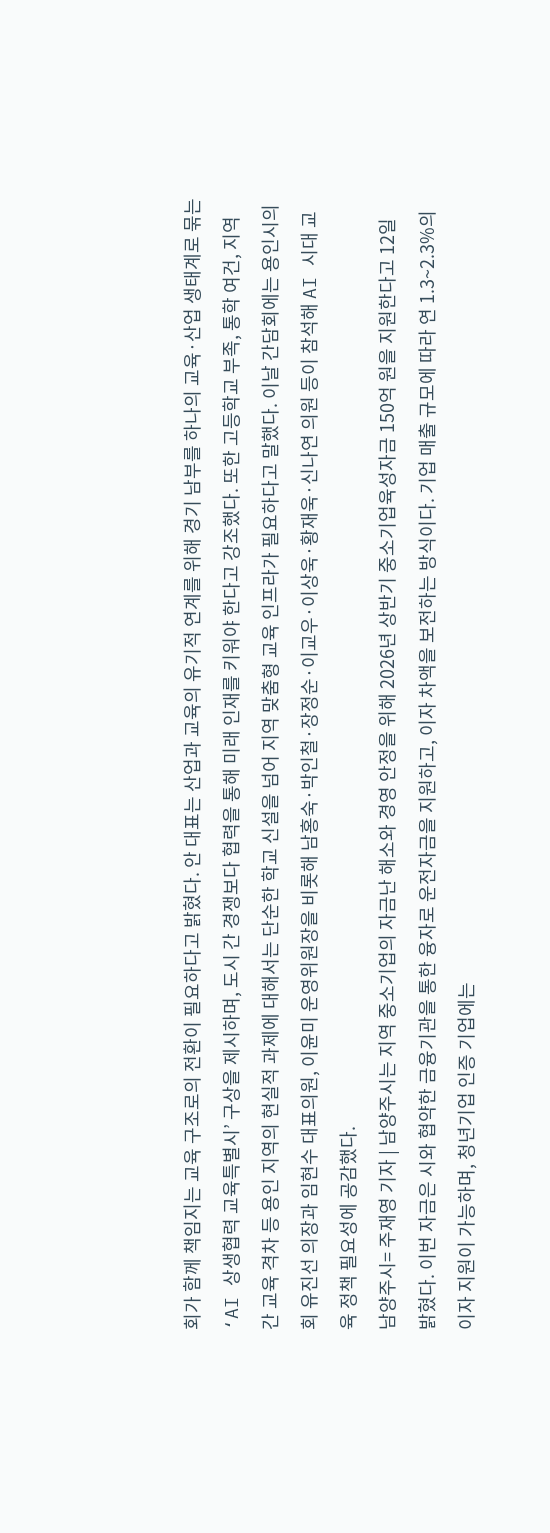회가 함께 책임지는 교육 구조로의 전환이 필요하다고 밝혔다. 안 대표는 산업과 교육의 유기적 연계를 위해 경기 남부를 하나의 교육·산업 생태계로 묶는 ‘AI 상생협력 교육특별시’ 구상을 제시하며, 도시 간 경쟁보다 협력을 통해 미래 인재를 키워야 한다고 강조했다. 또한 고등학교 부족, 통학 여건, 지역 간 교육 격차 등 용인 지역의 현실적 과제에 대해서는 단순한 학교 신설을 넘어 지역 맞춤형 교육 인프라가 필요하다고 말했다. 이날 간담회에는 용인시의회 유진선 의장과 임현수 대표의원, 이윤미 운영위원장을 비롯해 남홍숙·박인철·장정순·이교우·이상욱·황재욱·신나연 의원 등이 참석해 AI 시대 교육 정책 필요성에 공감했다.
남양주시= 주재영 기자 | 남양주시는 지역 중소기업의 자금난 해소와 경영 안정을 위해 2026년 상반기 중소기업육성자금 150억 원을 지원한다고 12일 밝혔다. 이번 자금은 시와 협약한 금융기관을 통한 융자로 운전자금을 지원하고, 이자 차액을 보전하는 방식이다. 기업 매출 규모에 따라 연 1.3~2.3%의 이자 지원이 가능하며, 청년기업 인증 기업에는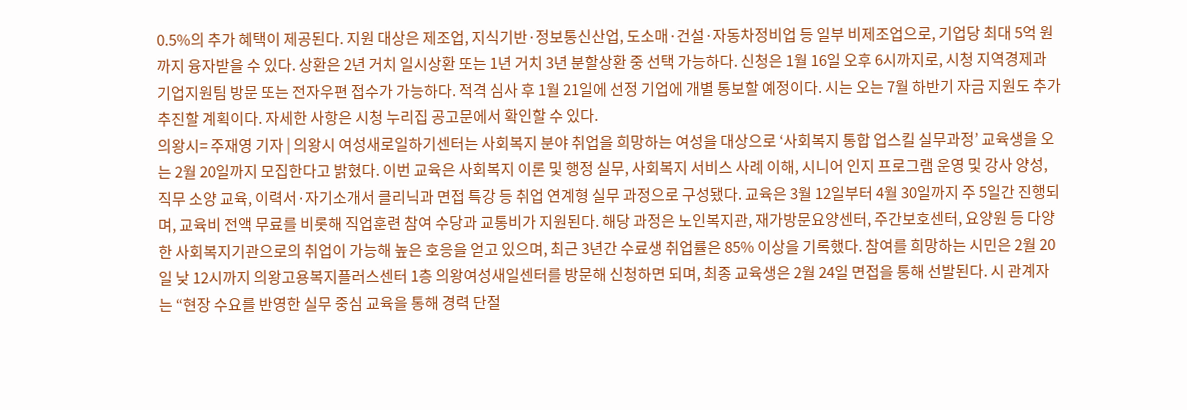0.5%의 추가 혜택이 제공된다. 지원 대상은 제조업, 지식기반·정보통신산업, 도소매·건설·자동차정비업 등 일부 비제조업으로, 기업당 최대 5억 원까지 융자받을 수 있다. 상환은 2년 거치 일시상환 또는 1년 거치 3년 분할상환 중 선택 가능하다. 신청은 1월 16일 오후 6시까지로, 시청 지역경제과 기업지원팀 방문 또는 전자우편 접수가 가능하다. 적격 심사 후 1월 21일에 선정 기업에 개별 통보할 예정이다. 시는 오는 7월 하반기 자금 지원도 추가 추진할 계획이다. 자세한 사항은 시청 누리집 공고문에서 확인할 수 있다.
의왕시= 주재영 기자 | 의왕시 여성새로일하기센터는 사회복지 분야 취업을 희망하는 여성을 대상으로 ‘사회복지 통합 업스킬 실무과정’ 교육생을 오는 2월 20일까지 모집한다고 밝혔다. 이번 교육은 사회복지 이론 및 행정 실무, 사회복지 서비스 사례 이해, 시니어 인지 프로그램 운영 및 강사 양성, 직무 소양 교육, 이력서·자기소개서 클리닉과 면접 특강 등 취업 연계형 실무 과정으로 구성됐다. 교육은 3월 12일부터 4월 30일까지 주 5일간 진행되며, 교육비 전액 무료를 비롯해 직업훈련 참여 수당과 교통비가 지원된다. 해당 과정은 노인복지관, 재가방문요양센터, 주간보호센터, 요양원 등 다양한 사회복지기관으로의 취업이 가능해 높은 호응을 얻고 있으며, 최근 3년간 수료생 취업률은 85% 이상을 기록했다. 참여를 희망하는 시민은 2월 20일 낮 12시까지 의왕고용복지플러스센터 1층 의왕여성새일센터를 방문해 신청하면 되며, 최종 교육생은 2월 24일 면접을 통해 선발된다. 시 관계자는 “현장 수요를 반영한 실무 중심 교육을 통해 경력 단절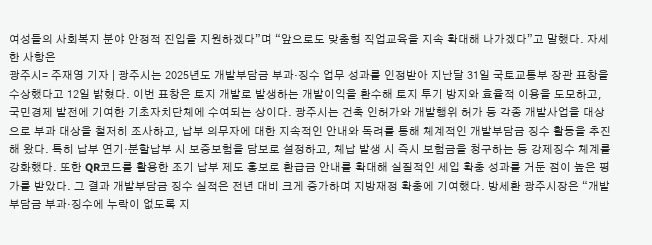여성들의 사회복지 분야 안정적 진입을 지원하겠다”며 “앞으로도 맞춤형 직업교육을 지속 확대해 나가겠다”고 말했다. 자세한 사항은
광주시= 주재영 기자 | 광주시는 2025년도 개발부담금 부과·징수 업무 성과를 인정받아 지난달 31일 국토교통부 장관 표창을 수상했다고 12일 밝혔다. 이번 표창은 토지 개발로 발생하는 개발이익을 환수해 토지 투기 방지와 효율적 이용을 도모하고, 국민경제 발전에 기여한 기초자치단체에 수여되는 상이다. 광주시는 건축 인허가와 개발행위 허가 등 각종 개발사업을 대상으로 부과 대상을 철저히 조사하고, 납부 의무자에 대한 지속적인 안내와 독려를 통해 체계적인 개발부담금 징수 활동을 추진해 왔다. 특히 납부 연기·분할납부 시 보증보험을 담보로 설정하고, 체납 발생 시 즉시 보험금을 청구하는 등 강제징수 체계를 강화했다. 또한 QR코드를 활용한 조기 납부 제도 홍보로 환급금 안내를 확대해 실질적인 세입 확충 성과를 거둔 점이 높은 평가를 받았다. 그 결과 개발부담금 징수 실적은 전년 대비 크게 증가하며 지방재정 확충에 기여했다. 방세환 광주시장은 “개발부담금 부과·징수에 누락이 없도록 지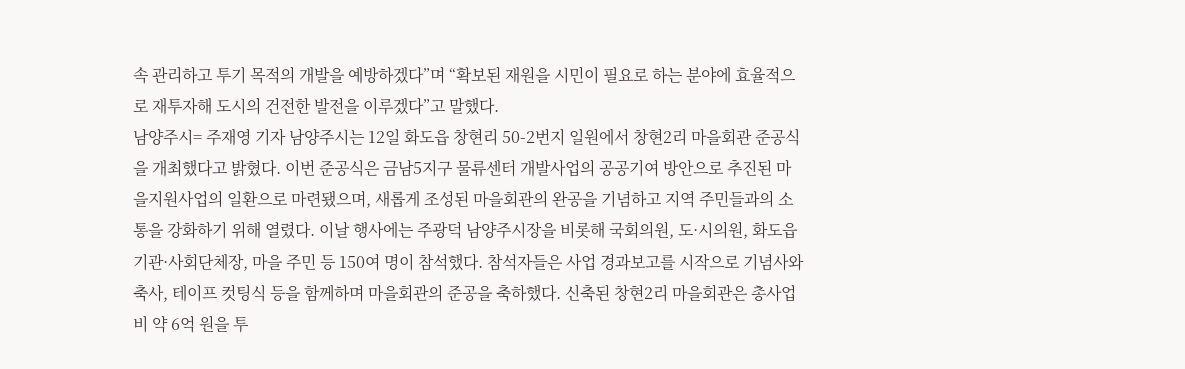속 관리하고 투기 목적의 개발을 예방하겠다”며 “확보된 재원을 시민이 필요로 하는 분야에 효율적으로 재투자해 도시의 건전한 발전을 이루겠다”고 말했다.
남양주시= 주재영 기자 남양주시는 12일 화도읍 창현리 50-2번지 일원에서 창현2리 마을회관 준공식을 개최했다고 밝혔다. 이번 준공식은 금남5지구 물류센터 개발사업의 공공기여 방안으로 추진된 마을지원사업의 일환으로 마련됐으며, 새롭게 조성된 마을회관의 완공을 기념하고 지역 주민들과의 소통을 강화하기 위해 열렸다. 이날 행사에는 주광덕 남양주시장을 비롯해 국회의원, 도·시의원, 화도읍 기관·사회단체장, 마을 주민 등 150여 명이 참석했다. 참석자들은 사업 경과보고를 시작으로 기념사와 축사, 테이프 컷팅식 등을 함께하며 마을회관의 준공을 축하했다. 신축된 창현2리 마을회관은 총사업비 약 6억 원을 투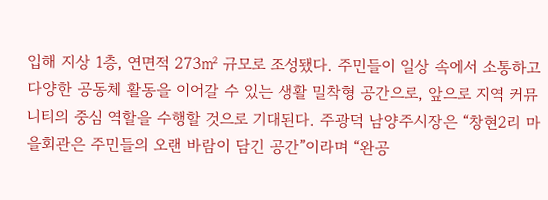입해 지상 1층, 연면적 273㎡ 규모로 조성됐다. 주민들이 일상 속에서 소통하고 다양한 공동체 활동을 이어갈 수 있는 생활 밀착형 공간으로, 앞으로 지역 커뮤니티의 중심 역할을 수행할 것으로 기대된다. 주광덕 남양주시장은 “창현2리 마을회관은 주민들의 오랜 바람이 담긴 공간”이라며 “완공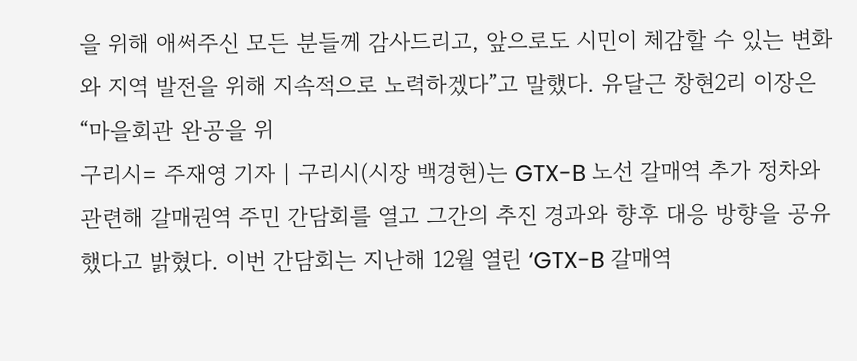을 위해 애써주신 모든 분들께 감사드리고, 앞으로도 시민이 체감할 수 있는 변화와 지역 발전을 위해 지속적으로 노력하겠다”고 말했다. 유달근 창현2리 이장은 “마을회관 완공을 위
구리시= 주재영 기자 | 구리시(시장 백경현)는 GTX-B 노선 갈매역 추가 정차와 관련해 갈매권역 주민 간담회를 열고 그간의 추진 경과와 향후 대응 방향을 공유했다고 밝혔다. 이번 간담회는 지난해 12월 열린 ‘GTX-B 갈매역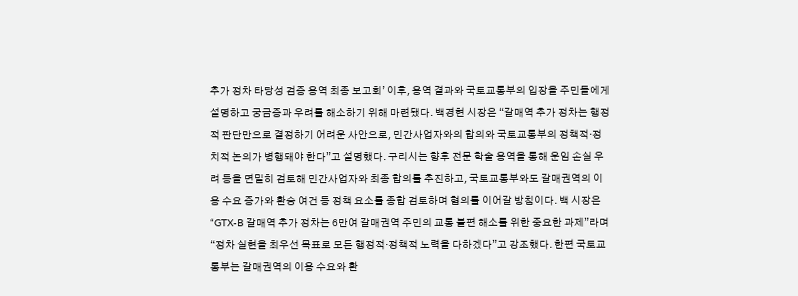추가 정차 타당성 검증 용역 최종 보고회’ 이후, 용역 결과와 국토교통부의 입장을 주민들에게 설명하고 궁금증과 우려를 해소하기 위해 마련됐다. 백경현 시장은 “갈매역 추가 정차는 행정적 판단만으로 결정하기 어려운 사안으로, 민간사업자와의 합의와 국토교통부의 정책적·정치적 논의가 병행돼야 한다”고 설명했다. 구리시는 향후 전문 학술 용역을 통해 운임 손실 우려 등을 면밀히 검토해 민간사업자와 최종 합의를 추진하고, 국토교통부와도 갈매권역의 이용 수요 증가와 환승 여건 등 정책 요소를 종합 검토하며 협의를 이어갈 방침이다. 백 시장은 “GTX-B 갈매역 추가 정차는 6만여 갈매권역 주민의 교통 불편 해소를 위한 중요한 과제”라며 “정차 실현을 최우선 목표로 모든 행정적·정책적 노력을 다하겠다”고 강조했다. 한편 국토교통부는 갈매권역의 이용 수요와 환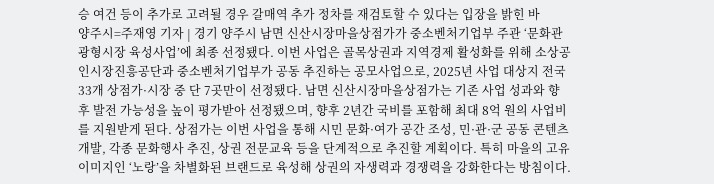승 여건 등이 추가로 고려될 경우 갈매역 추가 정차를 재검토할 수 있다는 입장을 밝힌 바
양주시=주재영 기자 | 경기 양주시 남면 신산시장마을상점가가 중소벤처기업부 주관 ‘문화관광형시장 육성사업’에 최종 선정됐다. 이번 사업은 골목상권과 지역경제 활성화를 위해 소상공인시장진흥공단과 중소벤처기업부가 공동 추진하는 공모사업으로, 2025년 사업 대상지 전국 33개 상점가·시장 중 단 7곳만이 선정됐다. 남면 신산시장마을상점가는 기존 사업 성과와 향후 발전 가능성을 높이 평가받아 선정됐으며, 향후 2년간 국비를 포함해 최대 8억 원의 사업비를 지원받게 된다. 상점가는 이번 사업을 통해 시민 문화·여가 공간 조성, 민·관·군 공동 콘텐츠 개발, 각종 문화행사 추진, 상권 전문교육 등을 단계적으로 추진할 계획이다. 특히 마을의 고유 이미지인 ‘노랑’을 차별화된 브랜드로 육성해 상권의 자생력과 경쟁력을 강화한다는 방침이다.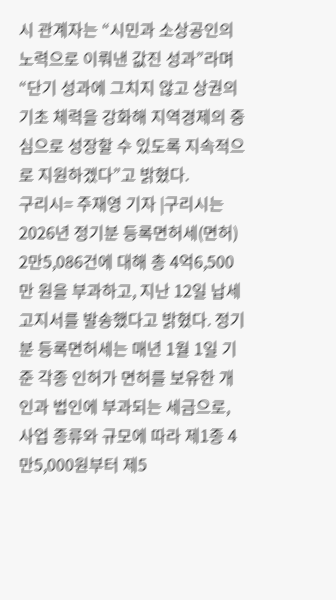시 관계자는 “시민과 소상공인의 노력으로 이뤄낸 값진 성과”라며 “단기 성과에 그치지 않고 상권의 기초 체력을 강화해 지역경제의 중심으로 성장할 수 있도록 지속적으로 지원하겠다”고 밝혔다.
구리시= 주재영 기자 |구리시는 2026년 정기분 등록면허세(면허) 2만5,086건에 대해 총 4억6,500만 원을 부과하고, 지난 12일 납세 고지서를 발송했다고 밝혔다. 정기분 등록면허세는 매년 1월 1일 기준 각종 인허가 면허를 보유한 개인과 법인에 부과되는 세금으로, 사업 종류와 규모에 따라 제1종 4만5,000원부터 제5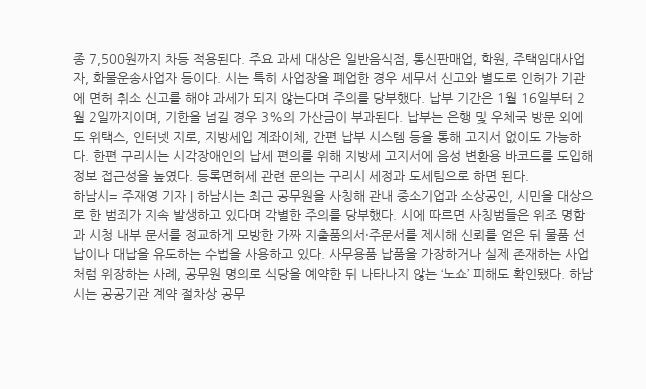종 7,500원까지 차등 적용된다. 주요 과세 대상은 일반음식점, 통신판매업, 학원, 주택임대사업자, 화물운송사업자 등이다. 시는 특히 사업장을 폐업한 경우 세무서 신고와 별도로 인허가 기관에 면허 취소 신고를 해야 과세가 되지 않는다며 주의를 당부했다. 납부 기간은 1월 16일부터 2월 2일까지이며, 기한을 넘길 경우 3%의 가산금이 부과된다. 납부는 은행 및 우체국 방문 외에도 위택스, 인터넷 지로, 지방세입 계좌이체, 간편 납부 시스템 등을 통해 고지서 없이도 가능하다. 한편 구리시는 시각장애인의 납세 편의를 위해 지방세 고지서에 음성 변환용 바코드를 도입해 정보 접근성을 높였다. 등록면허세 관련 문의는 구리시 세정과 도세팀으로 하면 된다.
하남시= 주재영 기자 | 하남시는 최근 공무원을 사칭해 관내 중소기업과 소상공인, 시민을 대상으로 한 범죄가 지속 발생하고 있다며 각별한 주의를 당부했다. 시에 따르면 사칭범들은 위조 명함과 시청 내부 문서를 정교하게 모방한 가짜 지출품의서·주문서를 제시해 신뢰를 얻은 뒤 물품 선납이나 대납을 유도하는 수법을 사용하고 있다. 사무용품 납품을 가장하거나 실제 존재하는 사업처럼 위장하는 사례, 공무원 명의로 식당을 예약한 뒤 나타나지 않는 ‘노쇼’ 피해도 확인됐다. 하남시는 공공기관 계약 절차상 공무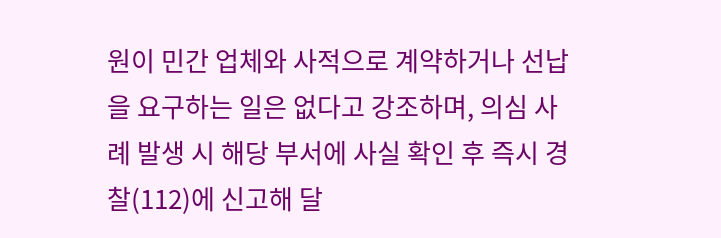원이 민간 업체와 사적으로 계약하거나 선납을 요구하는 일은 없다고 강조하며, 의심 사례 발생 시 해당 부서에 사실 확인 후 즉시 경찰(112)에 신고해 달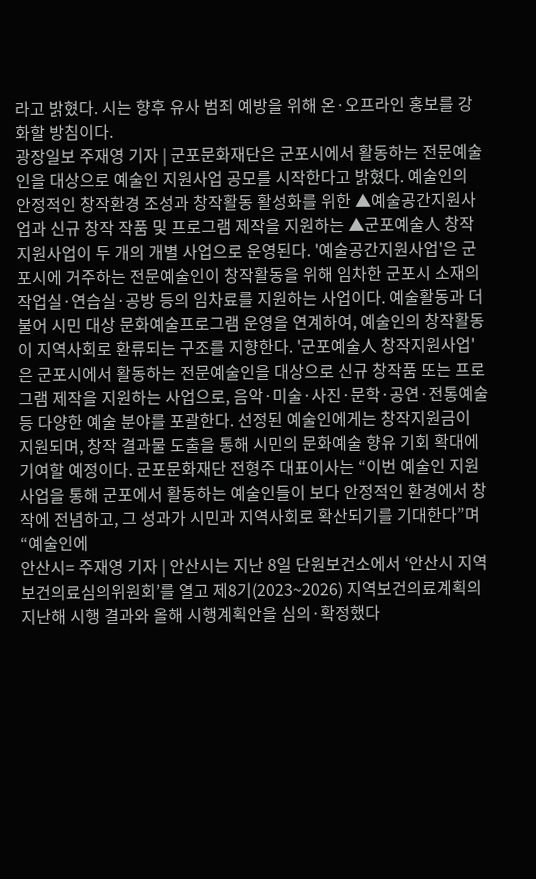라고 밝혔다. 시는 향후 유사 범죄 예방을 위해 온·오프라인 홍보를 강화할 방침이다.
광장일보 주재영 기자 | 군포문화재단은 군포시에서 활동하는 전문예술인을 대상으로 예술인 지원사업 공모를 시작한다고 밝혔다. 예술인의 안정적인 창작환경 조성과 창작활동 활성화를 위한 ▲예술공간지원사업과 신규 창작 작품 및 프로그램 제작을 지원하는 ▲군포예술人 창작지원사업이 두 개의 개별 사업으로 운영된다. '예술공간지원사업'은 군포시에 거주하는 전문예술인이 창작활동을 위해 임차한 군포시 소재의 작업실·연습실·공방 등의 임차료를 지원하는 사업이다. 예술활동과 더불어 시민 대상 문화예술프로그램 운영을 연계하여, 예술인의 창작활동이 지역사회로 환류되는 구조를 지향한다. '군포예술人 창작지원사업'은 군포시에서 활동하는 전문예술인을 대상으로 신규 창작품 또는 프로그램 제작을 지원하는 사업으로, 음악·미술·사진·문학·공연·전통예술 등 다양한 예술 분야를 포괄한다. 선정된 예술인에게는 창작지원금이 지원되며, 창작 결과물 도출을 통해 시민의 문화예술 향유 기회 확대에 기여할 예정이다. 군포문화재단 전형주 대표이사는 “이번 예술인 지원사업을 통해 군포에서 활동하는 예술인들이 보다 안정적인 환경에서 창작에 전념하고, 그 성과가 시민과 지역사회로 확산되기를 기대한다”며 “예술인에
안산시= 주재영 기자 | 안산시는 지난 8일 단원보건소에서 ‘안산시 지역 보건의료심의위원회’를 열고 제8기(2023~2026) 지역보건의료계획의 지난해 시행 결과와 올해 시행계획안을 심의·확정했다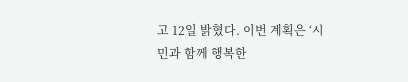고 12일 밝혔다. 이번 계획은 ‘시민과 함께 행복한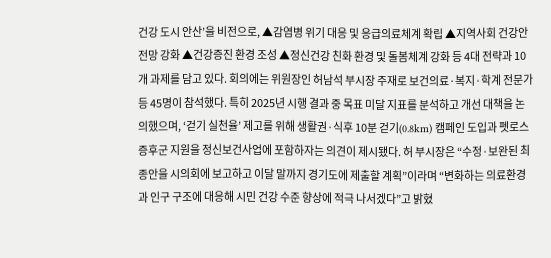건강 도시 안산’을 비전으로, ▲감염병 위기 대응 및 응급의료체계 확립 ▲지역사회 건강안전망 강화 ▲건강증진 환경 조성 ▲정신건강 친화 환경 및 돌봄체계 강화 등 4대 전략과 10개 과제를 담고 있다. 회의에는 위원장인 허남석 부시장 주재로 보건의료·복지·학계 전문가 등 45명이 참석했다. 특히 2025년 시행 결과 중 목표 미달 지표를 분석하고 개선 대책을 논의했으며, ‘걷기 실천율’ 제고를 위해 생활권·식후 10분 걷기(0.8km) 캠페인 도입과 펫로스 증후군 지원을 정신보건사업에 포함하자는 의견이 제시됐다. 허 부시장은 “수정·보완된 최종안을 시의회에 보고하고 이달 말까지 경기도에 제출할 계획”이라며 “변화하는 의료환경과 인구 구조에 대응해 시민 건강 수준 향상에 적극 나서겠다”고 밝혔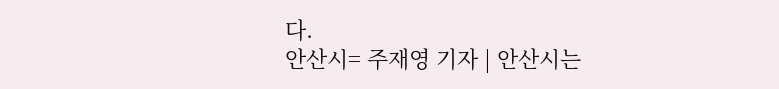다.
안산시= 주재영 기자 | 안산시는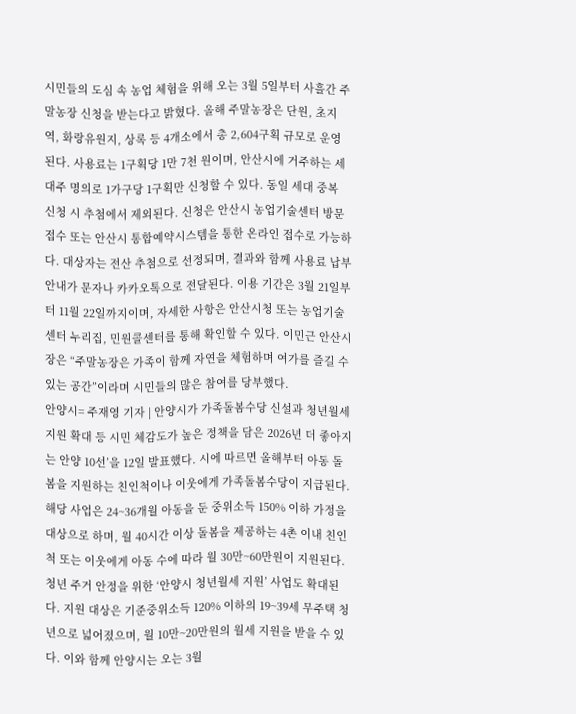시민들의 도심 속 농업 체험을 위해 오는 3월 5일부터 사흘간 주말농장 신청을 받는다고 밝혔다. 올해 주말농장은 단원, 초지역, 화랑유원지, 상록 등 4개소에서 총 2,604구획 규모로 운영된다. 사용료는 1구획당 1만 7천 원이며, 안산시에 거주하는 세대주 명의로 1가구당 1구획만 신청할 수 있다. 동일 세대 중복 신청 시 추첨에서 제외된다. 신청은 안산시 농업기술센터 방문 접수 또는 안산시 통합예약시스템을 통한 온라인 접수로 가능하다. 대상자는 전산 추첨으로 선정되며, 결과와 함께 사용료 납부 안내가 문자나 카카오톡으로 전달된다. 이용 기간은 3월 21일부터 11월 22일까지이며, 자세한 사항은 안산시청 또는 농업기술센터 누리집, 민원콜센터를 통해 확인할 수 있다. 이민근 안산시장은 “주말농장은 가족이 함께 자연을 체험하며 여가를 즐길 수 있는 공간”이라며 시민들의 많은 참여를 당부했다.
안양시= 주재영 기자 | 안양시가 가족돌봄수당 신설과 청년월세 지원 확대 등 시민 체감도가 높은 정책을 담은 2026년 더 좋아지는 안양 10선’을 12일 발표했다. 시에 따르면 올해부터 아동 돌봄을 지원하는 친인척이나 이웃에게 가족돌봄수당이 지급된다. 해당 사업은 24~36개월 아동을 둔 중위소득 150% 이하 가정을 대상으로 하며, 월 40시간 이상 돌봄을 제공하는 4촌 이내 친인척 또는 이웃에게 아동 수에 따라 월 30만~60만원이 지원된다. 청년 주거 안정을 위한 ‘안양시 청년월세 지원’ 사업도 확대된다. 지원 대상은 기준중위소득 120% 이하의 19~39세 무주택 청년으로 넓어졌으며, 월 10만~20만원의 월세 지원을 받을 수 있다. 이와 함께 안양시는 오는 3월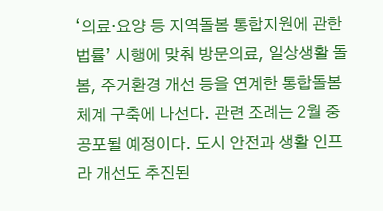‘의료·요양 등 지역돌봄 통합지원에 관한 법률’ 시행에 맞춰 방문의료, 일상생활 돌봄, 주거환경 개선 등을 연계한 통합돌봄 체계 구축에 나선다. 관련 조례는 2월 중 공포될 예정이다. 도시 안전과 생활 인프라 개선도 추진된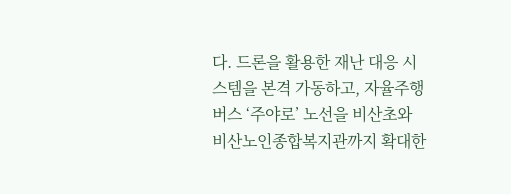다. 드론을 활용한 재난 대응 시스템을 본격 가동하고, 자율주행버스 ‘주야로’ 노선을 비산초와 비산노인종합복지관까지 확대한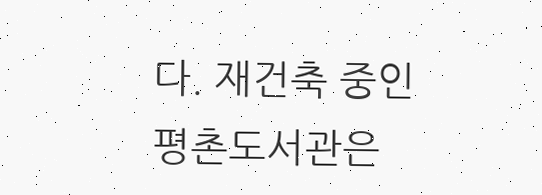다. 재건축 중인 평촌도서관은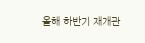올해 하반기 재개관